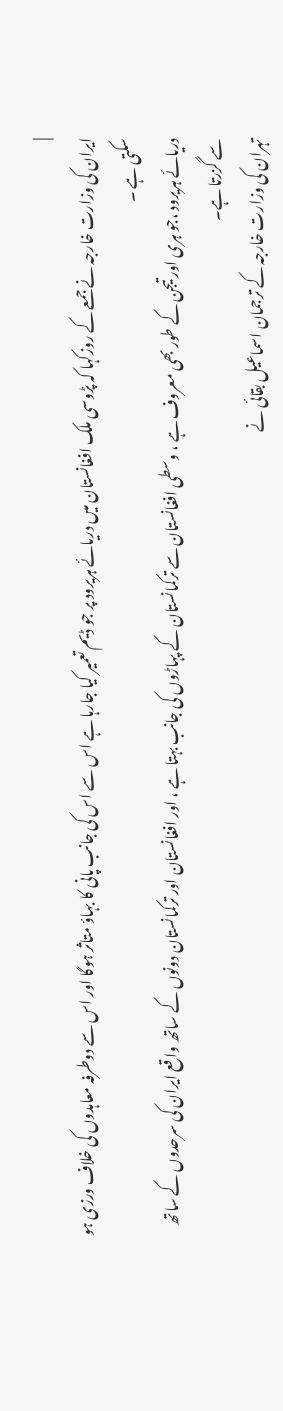|
ایران کی وزارت خارجہ نے جمعے کے روزکہا کہ پڑوسی ملک افغانستان میں دریائے ہریرود پر جو ڈیم تعمیر کیا جارہا ہے اس سے اس کی جانب پانی کا بہاؤ متاثر ہوگا اور اس سے دوطرفہ معاہدوں کی خلاف ورزی ہو سکتی ہے ۔
دریائے ہریرود ،جو ہری اور تیجن کے طور بھی معروف ہے ، وسطی افغانستان سے ترکمانستان کے پہاڑوں کی جانب بہتا ہے ، اور افغانستان اور ترکمانستان دونوں کے ساتھ واقع ایران کی سرحدوں کے ساتھ سے گزرتا ہے۔
تہران کی وزارت خارجہ کے ترجمان اسماعیل بقائی نے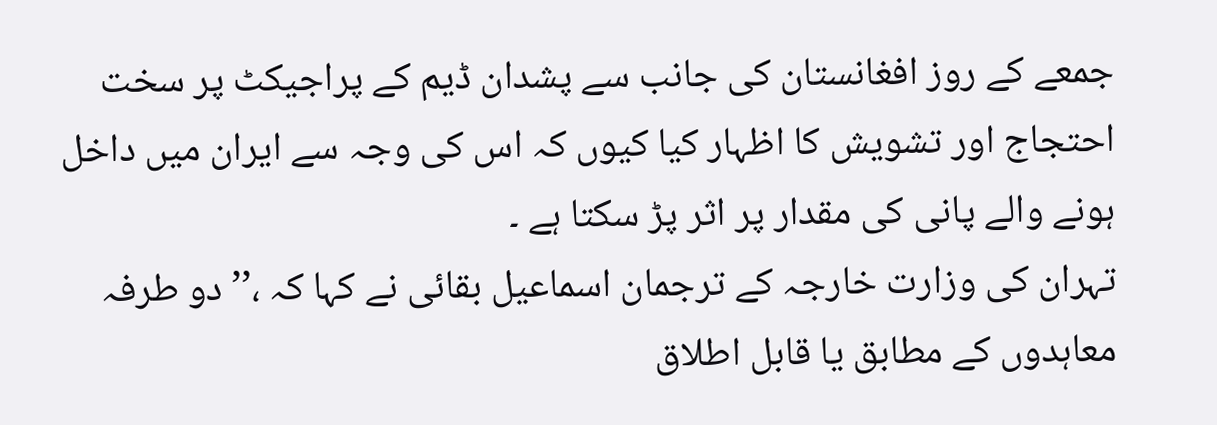جمعے کے روز افغانستان کی جانب سے پشدان ڈیم کے پراجیکٹ پر سخت احتجاج اور تشویش کا اظہار کیا کیوں کہ اس کی وجہ سے ایران میں داخل ہونے والے پانی کی مقدار پر اثر پڑ سکتا ہے ۔
تہران کی وزارت خارجہ کے ترجمان اسماعیل بقائی نے کہا کہ ،’’ دو طرفہ معاہدوں کے مطابق یا قابل اطلاق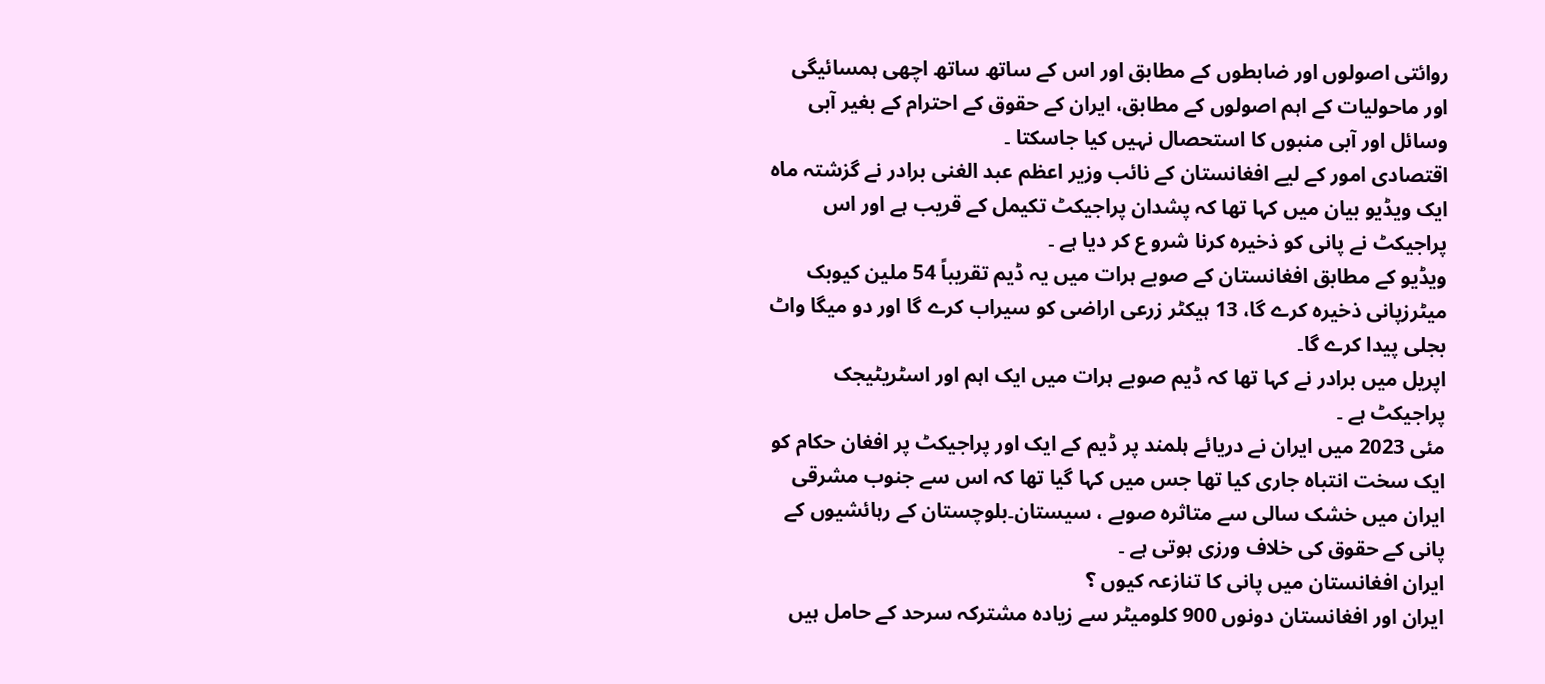روائتی اصولوں اور ضابطوں کے مطابق اور اس کے ساتھ ساتھ اچھی ہمسائیگی اور ماحولیات کے اہم اصولوں کے مطابق، ایران کے حقوق کے احترام کے بغیر آبی وسائل اور آبی منبوں کا استحصال نہیں کیا جاسکتا ۔
اقتصادی امور کے لیے افغانستان کے نائب وزیر اعظم عبد الغنی برادر نے گزشتہ ماہ ایک ویڈیو بیان میں کہا تھا کہ پشدان پراجیکٹ تکیمل کے قریب ہے اور اس پراجیکٹ نے پانی کو ذخیرہ کرنا شرو ع کر دیا ہے ۔
ویڈیو کے مطابق افغانستان کے صوبے ہرات میں یہ ڈیم تقریباً 54 ملین کیوبک میٹرزپانی ذخیرہ کرے گا، 13 ہیکٹر زرعی اراضی کو سیراب کرے گا اور دو میگا واٹ بجلی پیدا کرے گا۔
اپریل میں برادر نے کہا تھا کہ ڈیم صوبے ہرات میں ایک اہم اور اسٹریٹیجک پراجیکٹ ہے ۔
مئی 2023 میں ایران نے دریائے ہلمند پر ڈیم کے ایک اور پراجیکٹ پر افغان حکام کو ایک سخت انتباہ جاری کیا تھا جس میں کہا گیا تھا کہ اس سے جنوب مشرقی ایران میں خشک سالی سے متاثرہ صوبے ، سیستان۔بلوچستان کے رہائشیوں کے پانی کے حقوق کی خلاف ورزی ہوتی ہے ۔
ایران افغانستان میں پانی کا تنازعہ کیوں ؟
ایران اور افغانستان دونوں 900 کلومیٹر سے زیادہ مشترکہ سرحد کے حامل ہیں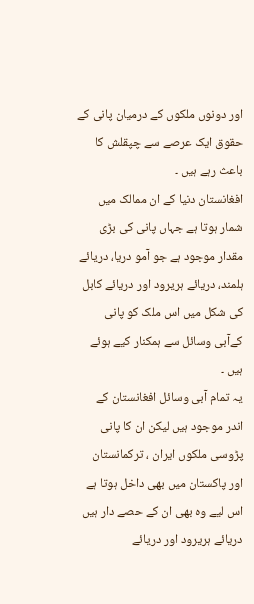اور دونوں ملکوں کے درمیان پانی کے حقوق ایک عرصے سے چپقلش کا باعث رہے ہیں ۔
افغانستان دنیا کے ان ممالک میں شمار ہوتا ہے جہاں پانی کی بڑی مقدار موجود ہے جو آمو دریا، دریائے ہلمند، دریائے ہریرود اور دریائے کابل کی شکل میں اس ملک کو پانی کےآبی وسائل سے ہمکنار کیے ہوئے ہیں ۔
یہ تمام آبی وسائل افغانستان کے اندر موجود ہیں لیکن ان کا پانی پڑوسی ملکوں ایران ، ترکمانستان اور پاکستان میں بھی داخل ہوتا ہے اس لیے وہ بھی ان کے حصے دار ہیں
دریائے ہریرود اور دریائے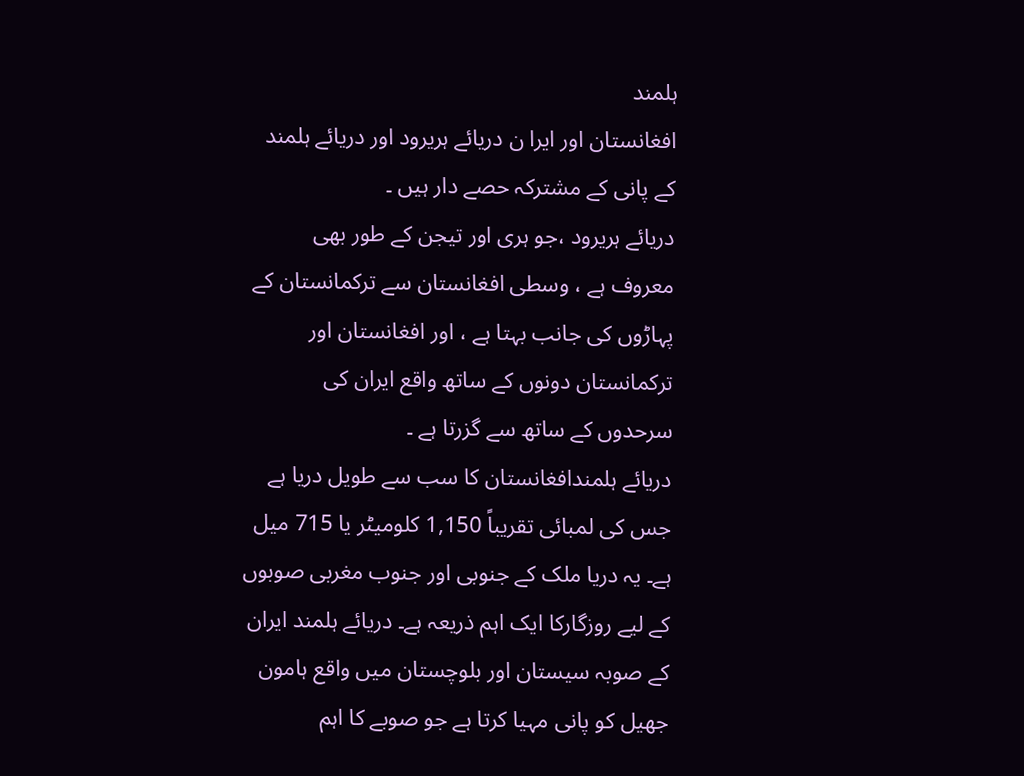ہلمند
افغانستان اور ایرا ن دریائے ہریرود اور دریائے ہلمند کے پانی کے مشترکہ حصے دار ہیں ۔
دریائے ہریرود ،جو ہری اور تیجن کے طور بھی معروف ہے ، وسطی افغانستان سے ترکمانستان کے پہاڑوں کی جانب بہتا ہے ، اور افغانستان اور ترکمانستان دونوں کے ساتھ واقع ایران کی سرحدوں کے ساتھ سے گزرتا ہے ۔
دریائے ہلمندافغانستان کا سب سے طویل دریا ہے جس کی لمبائی تقریباً 1,150 کلومیٹر یا 715 میل ہے۔ یہ دریا ملک کے جنوبی اور جنوب مغربی صوبوں کے لیے روزگارکا ایک اہم ذریعہ ہے۔ دریائے ہلمند ایران کے صوبہ سیستان اور بلوچستان میں واقع ہامون جھیل کو پانی مہیا کرتا ہے جو صوبے کا اہم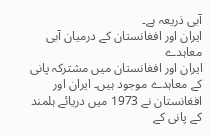آبی ذریعہ ہے۔
ایران اور افغانستان کے درمیان آبی معاہدے
ایران اور افغانستان میں مشترکہ پانی کے معاہدے موجود ہیں۔ ایران اور افغانستان نے 1973 میں دریائے ہلمند کے پانی کے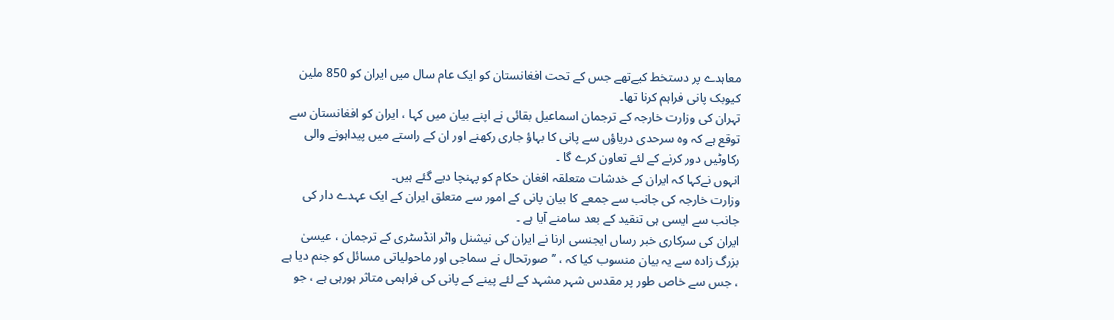معاہدے پر دستخط کیےتھے جس کے تحت افغانستان کو ایک عام سال میں ایران کو 850 ملین کیوبک پانی فراہم کرنا تھا۔
تہران کی وزارت خارجہ کے ترجمان اسماعیل بقائی نے اپنے بیان میں کہا ، ایران کو افغانستان سے توقع ہے کہ وہ سرحدی دریاؤں سے پانی کا بہاؤ جاری رکھنے اور ان کے راستے میں پیداہونے والی رکاوٹیں دور کرنے کے لئے تعاون کرے گا ۔
انہوں نےکہا کہ ایران کے خدشات متعلقہ افغان حکام کو پہنچا دیے گئے ہیں۔
وزارت خارجہ کی جانب سے جمعے کا بیان پانی کے امور سے متعلق ایران کے ایک عہدے دار کی جانب سے ایسی ہی تنقید کے بعد سامنے آیا ہے ۔
ایران کی سرکاری خبر رساں ایجنسی ارنا نے ایران کی نیشنل واٹر انڈسٹری کے ترجمان ، عیسیٰ بزرگ زادہ سے یہ بیان منسوب کیا کہ ، ’’ صورتحال نے سماجی اور ماحولیاتی مسائل کو جنم دیا ہے ، جس سے خاص طور پر مقدس شہر مشہد کے لئے پینے کے پانی کی فراہمی متاثر ہورہی ہے ، جو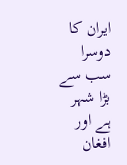ایران کا دوسرا سب سے بڑا شہر ہے اور افغان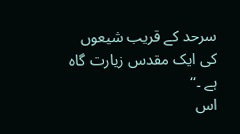سرحد کے قریب شیعوں کی ایک مقدس زیارت گاہ ہے ۔‘‘
اس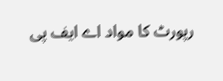رپورٹ کا مواد اے ایف پی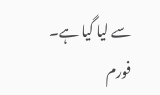سے لیا گیا ہے۔
فورم